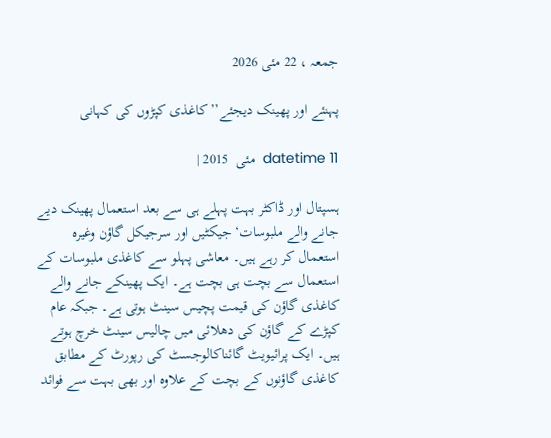جمعہ ، 22 مئی 2026

پہنئے اور پھینک دیجئے’’کاغذی کپڑوں کی کہانی

datetime 11  مئی  2015 |

ہسپتال اور ڈاکٹر بہت پہلے ہی سے بعد استعمال پھینک دیے جانے والے ملبوسات‘ جیکٹیں اور سرجیکل گاؤن وغیرہ استعمال کر رہے ہیں۔ معاشی پہلو سے کاغذی ملبوسات کے استعمال سے بچت ہی بچت ہے۔ ایک پھینکے جانے والے کاغذی گاؤن کی قیمت پچیس سینٹ ہوتی ہے۔ جبکہ عام کپڑے کے گاؤن کی دھلائی میں چالیس سینٹ خرچ ہوتے ہیں۔ ایک پرائیویٹ گائناکالوجسٹ کی رپورٹ کے مطابق کاغذی گاؤنوں کے بچت کے علاوہ اور بھی بہت سے فوائد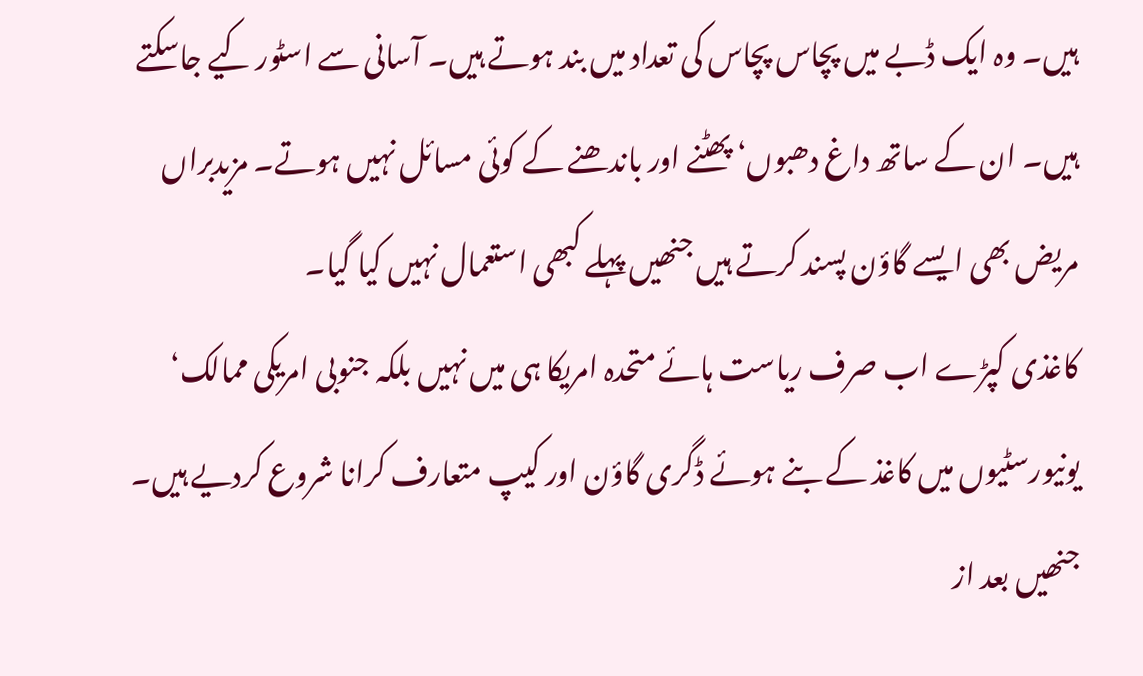ہیں۔ وہ ایک ڈبے میں پچاس پچاس کی تعداد میں بند ہوتے ہیں۔ آسانی سے اسٹور کیے جاسکتے ہیں۔ ان کے ساتھ داغ دھبوں‘ پھٹنے اور باندھنے کے کوئی مسائل نہیں ہوتے۔ مزیدبراں مریض بھی ایسے گاؤن پسند کرتے ہیں جنھیں پہلے کبھی استعمال نہیں کیا گیا۔
کاغذی کپڑے اب صرف ریاست ہائے متحدہ امریکا ہی میں نہیں بلکہ جنوبی امریکی ممالک‘ یونیورسٹیوں میں کاغذ کے بنے ہوئے ڈگری گاؤن اور کیپ متعارف کرانا شروع کردیے ہیں۔ جنھیں بعد از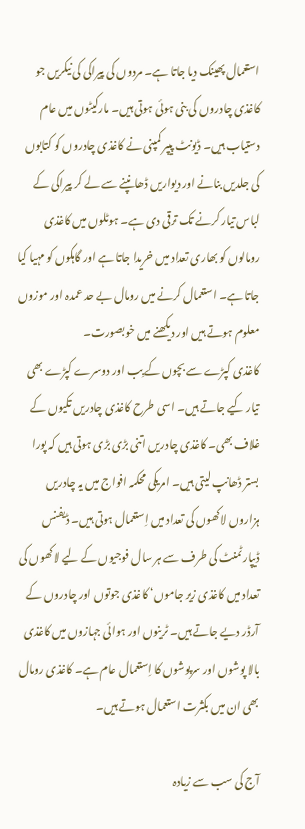استعمال پھینک دیا جاتا ہے۔ مردوں کی پیراکی کی نیکریں جو کاغذی چادروں کی بنی ہوئی ہوتی ہیں۔ مارکیٹوں میں عام دستیاب ہیں۔ ڈیونٹ پیپر کمپنی نے کاغذی چادروں کو کتابوں کی جلدیں بنانے اور دیواریں ڈھانپنے سے لے کر پیراکی کے لباس تیار کرنے تک ترقی دی ہے۔ ہوٹلوں میں کاغذی رومالوں کو بھاری تعداد میں خریدا جاتا ہے اور گاہکوں کو مہیا کیا جاتا ہے۔ استعمال کرنے میں رومال بے حد عمدہ اور موزوں معلوم ہوتے ہیں اور دیکھنے میں خوبصورت۔
کاغذی کپڑے سے بچوں کے بِب اور دوسرے کپڑے بھی تیار کیے جاتے ہیں۔ اسی طرح کاغذی چادریں تکیوں کے غلاف بھی۔ کاغذی چادریں اتنی بڑی بڑی ہوتی ہیں کہ پورا بستر ڈھانپ لیتی ہیں۔ امریکی محکمہ افواج میں یہ چادریں ہزاروں لاکھوں کی تعداد میں اِستعمال ہوتی ہیں۔ ڈیفنس ڈیپارٹمنٹ کی طرف سے ہر سال فوجیوں کے لیے لاکھوں کی تعداد میں کاغذی زیر جاموں‘ کاغذی جوتوں اور چادروں کے آرڈر دیے جاتے ہیں۔ ٹرینوں اور ہوائی جہازوں میں کاغذی بالا پوشوں اور سرپوشوں کا اِستعمال عام ہے۔ کاغذی رومال بھی ان میں بکثرت استعمال ہوتے ہیں۔

آج کی سب سے زیادہ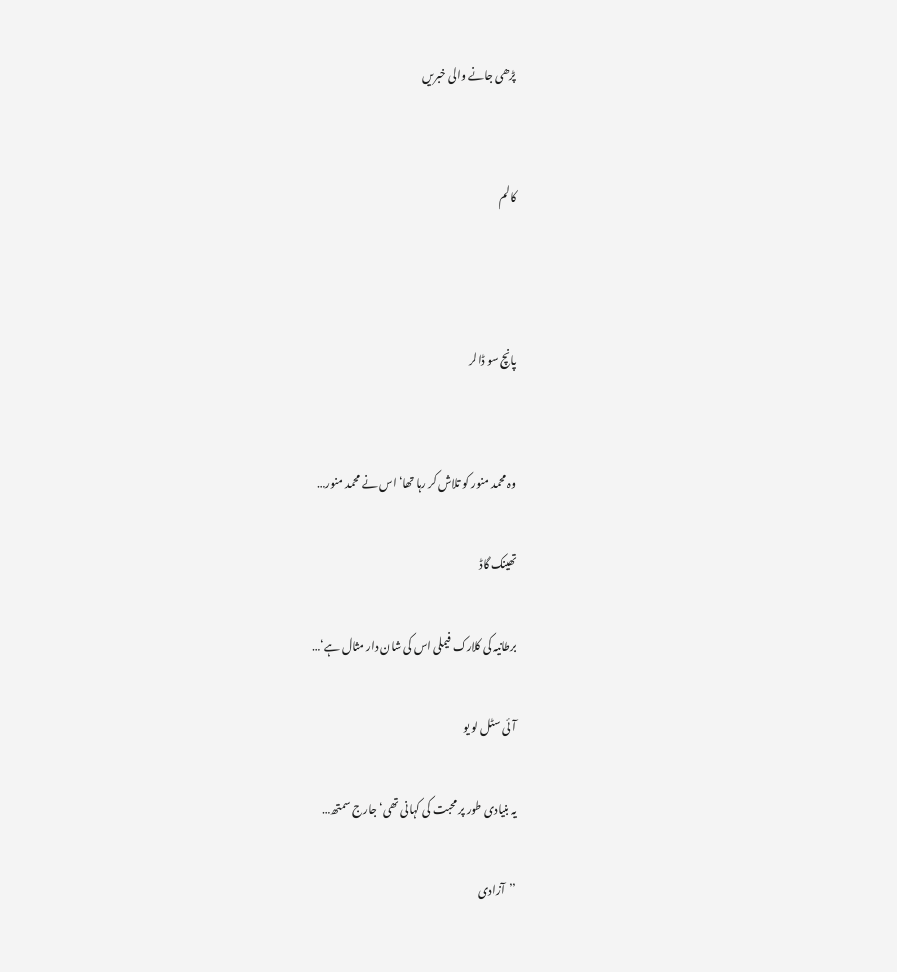پڑھی جانے والی خبریں


کالم



پانچ سو ڈالر


وہ محمد منور کو تلاش کر رہا تھا‘ اس نے محمد منور…

تھینک گاڈ

برطانیہ کی کلارک فیملی اس کی شان دار مثال ہے‘…

آئی سٹل لو یو

یہ بنیادی طور پر محبت کی کہانی تھی‘ جارج سمتھ…

’’آزادی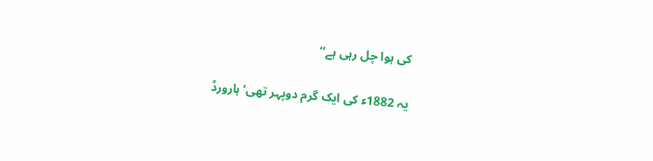کی ہوا چل رہی ہے‘‘

یہ 1882ء کی ایک گرم دوپہر تھی‘ ہارورڈ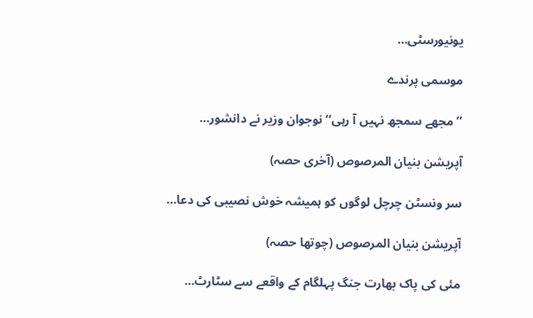یونیورسٹی…

موسمی پرندے

’’ مجھے سمجھ نہیں آ رہی‘‘ نوجوان وزیر نے دانشور…

آپریشن بنیان المرصوص (آخری حصہ)

سر ونسٹن چرچل لوگوں کو ہمیشہ خوش نصیبی کی دعا…

آپریشن بنیان المرصوص (چوتھا حصہ)

مئی کی پاک بھارت جنگ پہلگام کے واقعے سے سٹارٹ…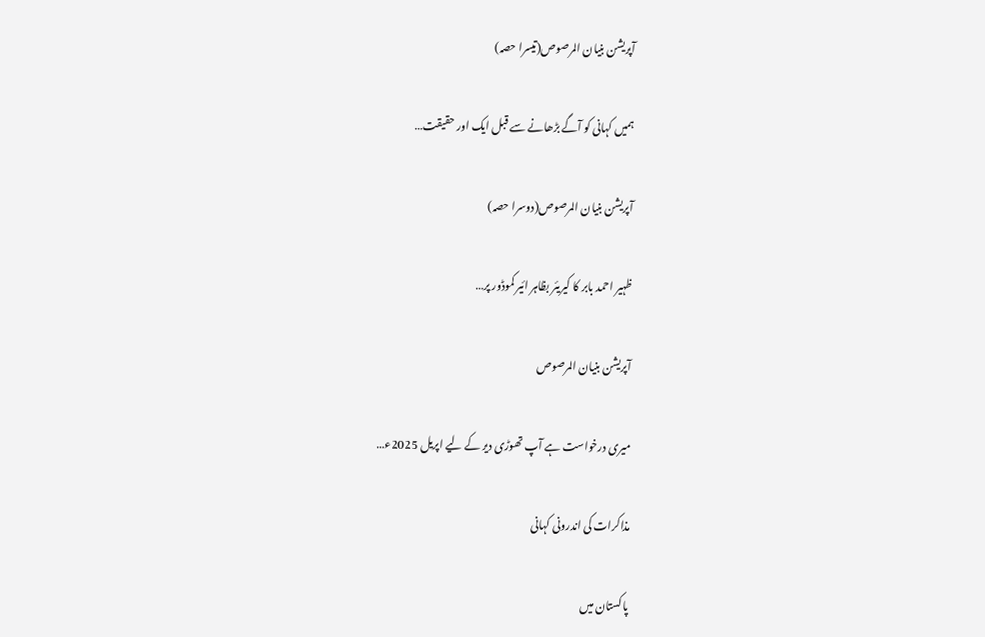آپریشن بنیان المرصوص(تیسرا حصہ)

ہمیں کہانی کو آگے بڑھانے سے قبل ایک اور حقیقت…

آپریشن بنیان المرصوص(دوسرا حصہ)

ظہیر احمد بابر کا کیریئر بظاہر ائیر کموڈور پر…

آپریشن بنیان المرصوص

میری درخواست ہے آپ تھوڑی دیر کے لیے اپریل 2025ء…

مذاکرات کی اندرونی کہانی

پاکستان میں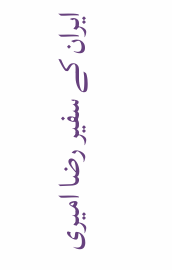ایران کے سفیر رضا امیری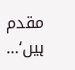مقدم ہیں‘…